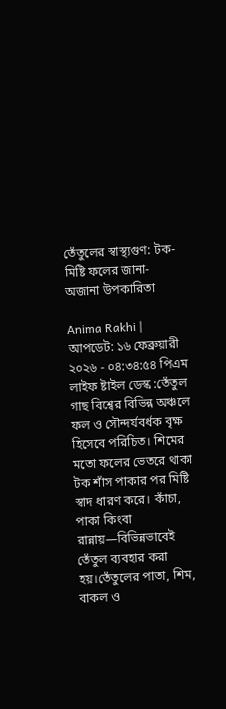তেঁতুলের স্বাস্থ্যগুণ: টক-মিষ্টি ফলের জানা-অজানা উপকারিতা

Anima Rakhi | আপডেট: ১৬ ফেব্রুয়ারী ২০২৬ - ০৪:৩৪:৫৪ পিএম
লাইফ ষ্টাইল ডেস্ক :তেঁতুল গাছ বিশ্বের বিভিন্ন অঞ্চলে ফল ও সৌন্দর্যবর্ধক বৃক্ষ হিসেবে পরিচিত। শিমের মতো ফলের ভেতরে থাকা টক শাঁস পাকার পর মিষ্টি স্বাদ ধারণ করে। কাঁচা, পাকা কিংবা রান্নায়—বিভিন্নভাবেই তেঁতুল ব্যবহার করা হয়।তেঁতুলের পাতা, শিম, বাকল ও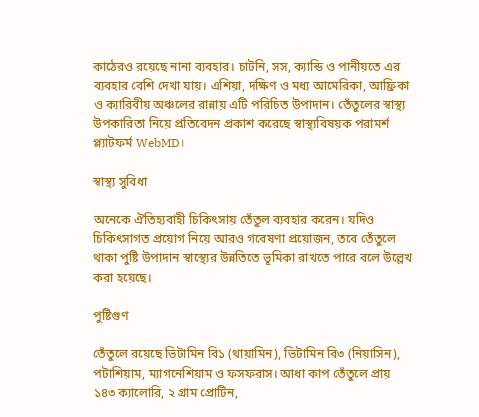কাঠেরও রয়েছে নানা ব্যবহার। চাটনি, সস, ক্যান্ডি ও পানীয়তে এর ব্যবহার বেশি দেখা যায়। এশিয়া, দক্ষিণ ও মধ্য আমেরিকা, আফ্রিকা ও ক্যারিবীয় অঞ্চলের রান্নায় এটি পরিচিত উপাদান। তেঁতুলের স্বাস্থ্য উপকারিতা নিয়ে প্রতিবেদন প্রকাশ করেছে স্বাস্থ্যবিষয়ক পরামর্শ প্ল্যাটফর্ম WebMD।

স্বাস্থ্য সুবিধা

অনেকে ঐতিহ্যবাহী চিকিৎসায় তেঁতুল ব্যবহার করেন। যদিও চিকিৎসাগত প্রয়োগ নিয়ে আরও গবেষণা প্রয়োজন, তবে তেঁতুলে থাকা পুষ্টি উপাদান স্বাস্থ্যের উন্নতিতে ভূমিকা রাখতে পারে বলে উল্লেখ করা হয়েছে।

পুষ্টিগুণ

তেঁতুলে রয়েছে ভিটামিন বি১ (থায়ামিন), ভিটামিন বি৩ (নিয়াসিন), পটাশিয়াম, ম্যাগনেশিয়াম ও ফসফরাস। আধা কাপ তেঁতুলে প্রায় ১৪৩ ক্যালোরি, ২ গ্রাম প্রোটিন,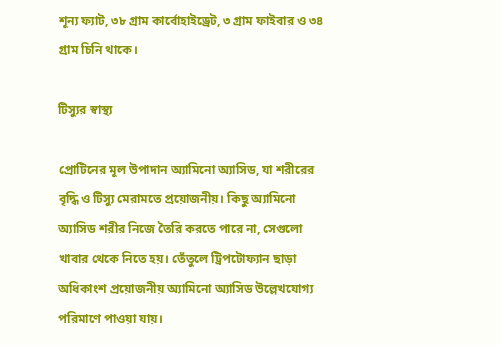শূন্য ফ্যাট, ৩৮ গ্রাম কার্বোহাইড্রেট, ৩ গ্রাম ফাইবার ও ৩৪ গ্রাম চিনি থাকে।

টিস্যুর স্বাস্থ্য

প্রোটিনের মূল উপাদান অ্যামিনো অ্যাসিড, যা শরীরের বৃদ্ধি ও টিস্যু মেরামতে প্রয়োজনীয়। কিছু অ্যামিনো অ্যাসিড শরীর নিজে তৈরি করতে পারে না, সেগুলো খাবার থেকে নিতে হয়। তেঁতুলে ট্রিপটোফ্যান ছাড়া অধিকাংশ প্রয়োজনীয় অ্যামিনো অ্যাসিড উল্লেখযোগ্য পরিমাণে পাওয়া যায়।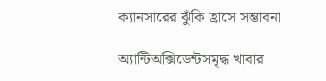ক্যানসারের ঝুঁকি হ্রাসে সম্ভাবনা

অ্যান্টিঅক্সিডেন্টসমৃদ্ধ খাবার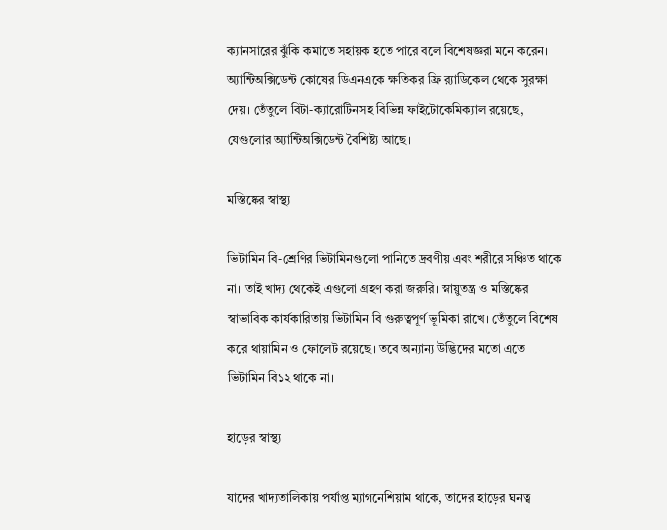ক্যানসারের ঝুঁকি কমাতে সহায়ক হতে পারে বলে বিশেষজ্ঞরা মনে করেন। অ্যান্টিঅক্সিডেন্ট কোষের ডিএনএকে ক্ষতিকর ফ্রি র‌্যাডিকেল থেকে সুরক্ষা দেয়। তেঁতুলে বিটা-ক্যারোটিনসহ বিভিন্ন ফাইটোকেমিক্যাল রয়েছে, যেগুলোর অ্যান্টিঅক্সিডেন্ট বৈশিষ্ট্য আছে।

মস্তিষ্কের স্বাস্থ্য

ভিটামিন বি-শ্রেণির ভিটামিনগুলো পানিতে দ্রবণীয় এবং শরীরে সঞ্চিত থাকে না। তাই খাদ্য থেকেই এগুলো গ্রহণ করা জরুরি। স্নায়ুতন্ত্র ও মস্তিষ্কের স্বাভাবিক কার্যকারিতায় ভিটামিন বি গুরুত্বপূর্ণ ভূমিকা রাখে। তেঁতুলে বিশেষ করে থায়ামিন ও ফোলেট রয়েছে। তবে অন্যান্য উদ্ভিদের মতো এতে ভিটামিন বি১২ থাকে না।

হাড়ের স্বাস্থ্য

যাদের খাদ্যতালিকায় পর্যাপ্ত ম্যাগনেশিয়াম থাকে, তাদের হাড়ের ঘনত্ব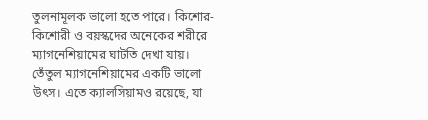তুলনামূলক ভালো হতে পারে। কিশোর-কিশোরী ও বয়স্কদের অনেকের শরীরে ম্যাগনেশিয়ামের ঘাটতি দেখা যায়। তেঁতুল ম্যাগনেশিয়ামের একটি ভালো উৎস। এতে ক্যালসিয়ামও রয়েছে, যা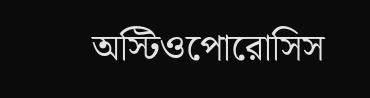অস্টিওপোরোসিস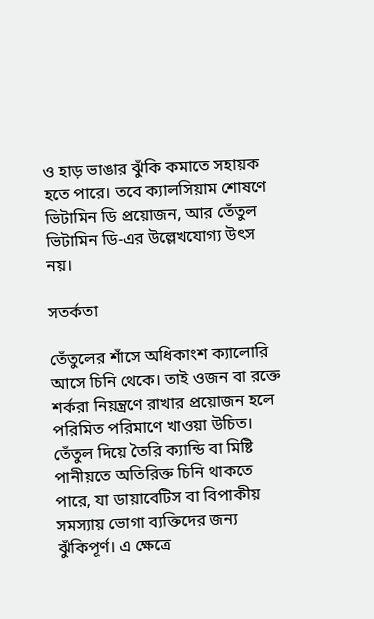ও হাড় ভাঙার ঝুঁকি কমাতে সহায়ক হতে পারে। তবে ক্যালসিয়াম শোষণে ভিটামিন ডি প্রয়োজন, আর তেঁতুল ভিটামিন ডি-এর উল্লেখযোগ্য উৎস নয়।

সতর্কতা

তেঁতুলের শাঁসে অধিকাংশ ক্যালোরি আসে চিনি থেকে। তাই ওজন বা রক্তে শর্করা নিয়ন্ত্রণে রাখার প্রয়োজন হলে পরিমিত পরিমাণে খাওয়া উচিত। তেঁতুল দিয়ে তৈরি ক্যান্ডি বা মিষ্টি পানীয়তে অতিরিক্ত চিনি থাকতে পারে, যা ডায়াবেটিস বা বিপাকীয় সমস্যায় ভোগা ব্যক্তিদের জন্য ঝুঁকিপূর্ণ। এ ক্ষেত্রে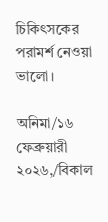চিকিৎসকের পরামর্শ নেওয়া ভালো।

অনিমা/১৬ ফেব্রুয়ারী ২০২৬,/বিকাল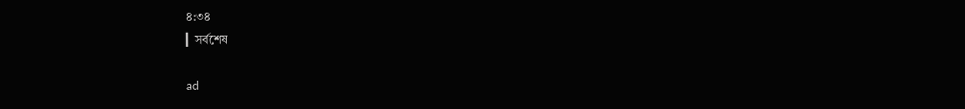৪:৩৪
▎সর্বশেষ

ad